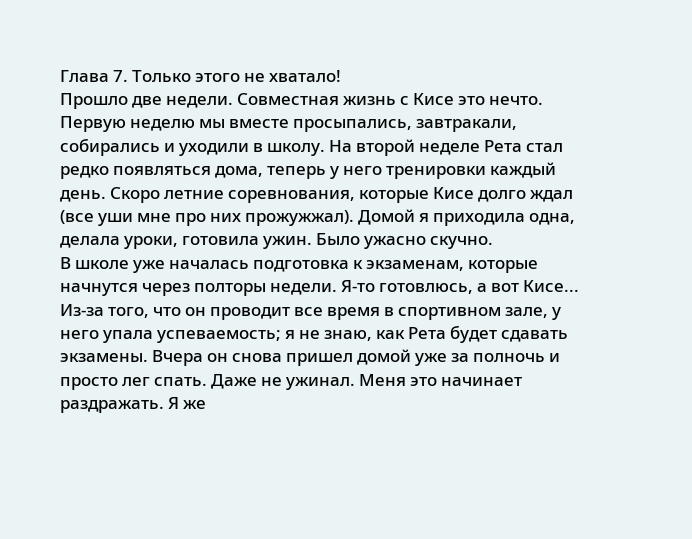Глава 7. Только этого не хватало!
Прошло две недели. Совместная жизнь с Кисе это нечто. Первую неделю мы вместе просыпались, завтракали, собирались и уходили в школу. На второй неделе Рета стал редко появляться дома, теперь у него тренировки каждый день. Скоро летние соревнования, которые Кисе долго ждал (все уши мне про них прожужжал). Домой я приходила одна, делала уроки, готовила ужин. Было ужасно скучно.
В школе уже началась подготовка к экзаменам, которые начнутся через полторы недели. Я-то готовлюсь, а вот Кисе... Из-за того, что он проводит все время в спортивном зале, у него упала успеваемость; я не знаю, как Рета будет сдавать экзамены. Вчера он снова пришел домой уже за полночь и просто лег спать. Даже не ужинал. Меня это начинает раздражать. Я же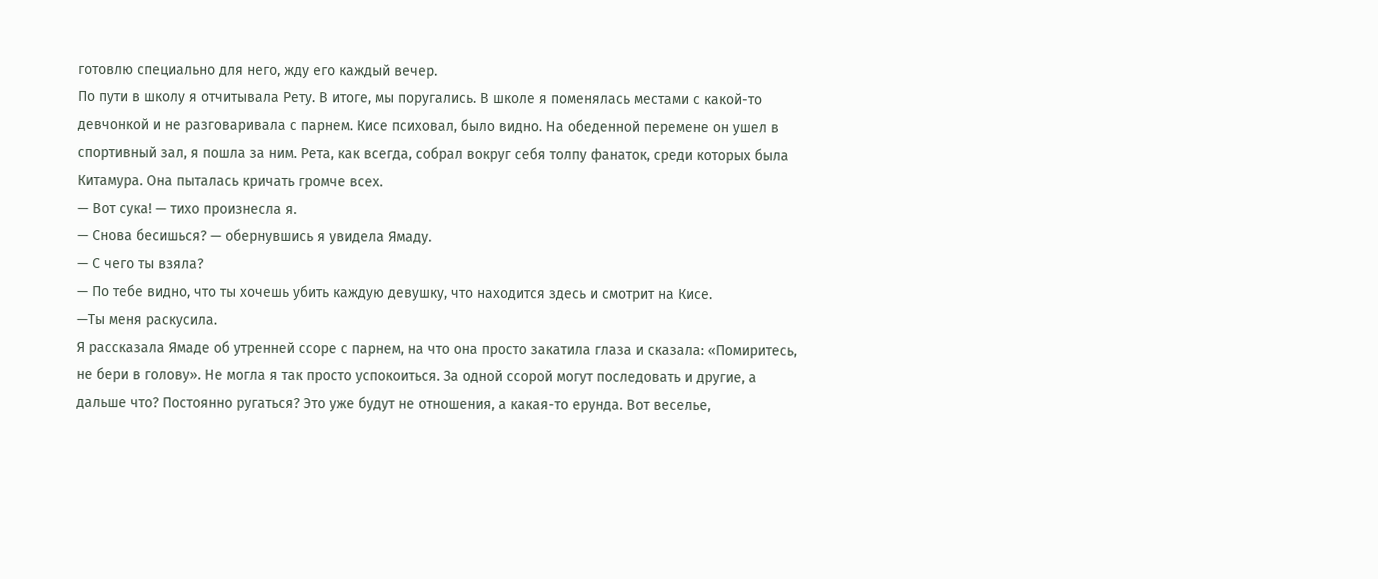готовлю специально для него, жду его каждый вечер.
По пути в школу я отчитывала Рету. В итоге, мы поругались. В школе я поменялась местами с какой-то девчонкой и не разговаривала с парнем. Кисе психовал, было видно. На обеденной перемене он ушел в спортивный зал, я пошла за ним. Рета, как всегда, собрал вокруг себя толпу фанаток, среди которых была Китамура. Она пыталась кричать громче всех.
— Вот сука! — тихо произнесла я.
— Снова бесишься? — обернувшись я увидела Ямаду.
— С чего ты взяла?
— По тебе видно, что ты хочешь убить каждую девушку, что находится здесь и смотрит на Кисе.
—Ты меня раскусила.
Я рассказала Ямаде об утренней ссоре с парнем, на что она просто закатила глаза и сказала: «Помиритесь, не бери в голову». Не могла я так просто успокоиться. За одной ссорой могут последовать и другие, а дальше что? Постоянно ругаться? Это уже будут не отношения, а какая-то ерунда. Вот веселье,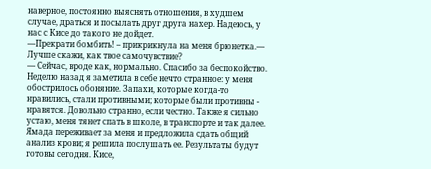наверное, постоянно выяснять отношения, в худшем случае, драться и посылать друг друга нахер. Надеюсь, у нас с Кисе до такого не дойдет.
—Прекрати бомбить! – прикрикнула на меня брюнетка.— Лучше скажи, как твое самочувствие?
— Сейчас, вроде как, нормально. Спасибо за беспокойство.
Неделю назад я заметила в себе нечто странное: у меня обострилось обоняние. Запахи, которые когда-то нравились, стали противными; которые были противны - нравятся. Довольно странно, если честно. Также я сильно устаю, меня тянет спать в школе, в транспорте и так далее. Ямада переживает за меня и предложила сдать общий анализ крови; я решила послушать ее. Результаты будут готовы сегодня. Кисе,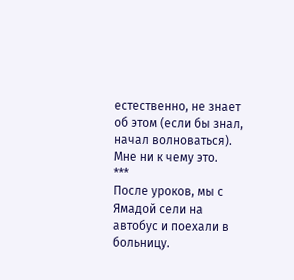естественно, не знает об этом (если бы знал, начал волноваться). Мне ни к чему это.
***
После уроков, мы с Ямадой сели на автобус и поехали в больницу.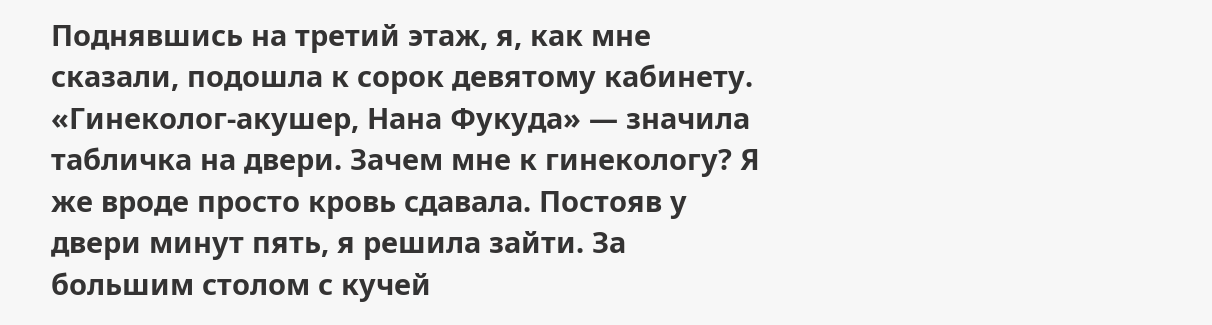Поднявшись на третий этаж, я, как мне сказали, подошла к сорок девятому кабинету. «Гинеколог-акушер, Нана Фукуда» — значила табличка на двери. Зачем мне к гинекологу? Я же вроде просто кровь сдавала. Постояв у двери минут пять, я решила зайти. За большим столом с кучей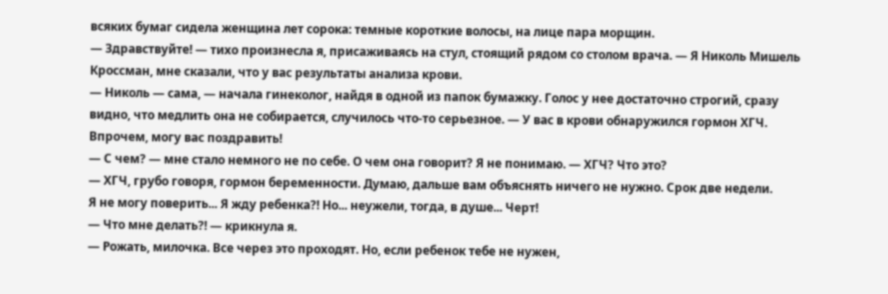всяких бумаг сидела женщина лет сорока: темные короткие волосы, на лице пара морщин.
— Здравствуйте! — тихо произнесла я, присаживаясь на стул, стоящий рядом со столом врача. — Я Николь Мишель Кроссман, мне сказали, что у вас результаты анализа крови.
— Николь — сама, — начала гинеколог, найдя в одной из папок бумажку. Голос у нее достаточно строгий, сразу видно, что медлить она не собирается, случилось что-то серьезное. — У вас в крови обнаружился гормон ХГЧ. Впрочем, могу вас поздравить!
— С чем? — мне стало немного не по себе. О чем она говорит? Я не понимаю. — ХГЧ? Что это?
— ХГЧ, грубо говоря, гормон беременности. Думаю, дальше вам объяснять ничего не нужно. Срок две недели.
Я не могу поверить... Я жду ребенка?! Но... неужели, тогда, в душе... Черт!
— Что мне делать?! — крикнула я.
— Рожать, милочка. Все через это проходят. Но, если ребенок тебе не нужен,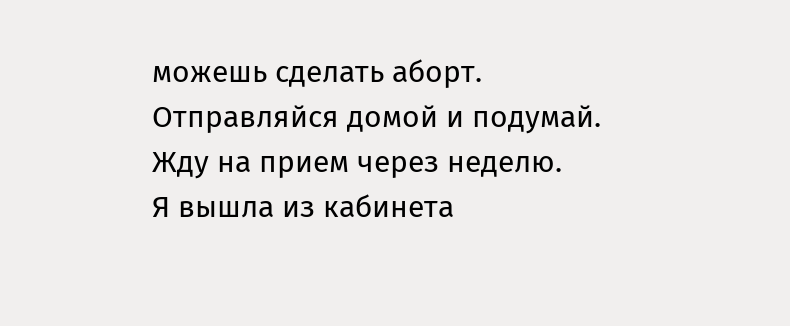можешь сделать аборт. Отправляйся домой и подумай. Жду на прием через неделю.
Я вышла из кабинета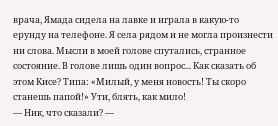врача, Ямада сидела на лавке и играла в какую-то ерунду на телефоне. Я села рядом и не могла произнести ни слова. Мысли в моей голове спутались, странное состояние. В голове лишь один вопрос... Как сказать об этом Кисе? Типа: «Милый, у меня новость! Ты скоро станешь папой!» Ути, блять, как мило!
— Ник, что сказали? —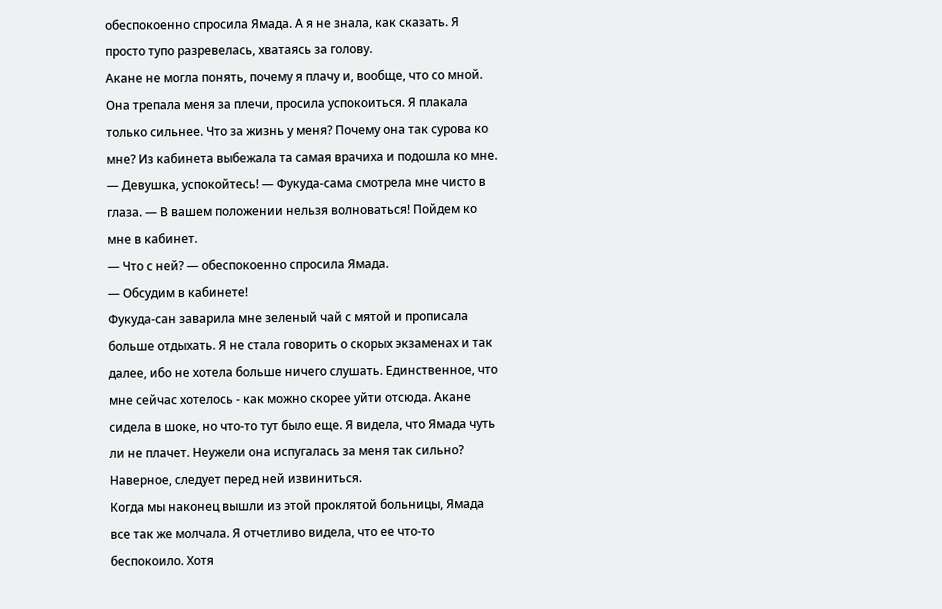обеспокоенно спросила Ямада. А я не знала, как сказать. Я просто тупо разревелась, хватаясь за голову.
Акане не могла понять, почему я плачу и, вообще, что со мной. Она трепала меня за плечи, просила успокоиться. Я плакала только сильнее. Что за жизнь у меня? Почему она так сурова ко мне? Из кабинета выбежала та самая врачиха и подошла ко мне.
— Девушка, успокойтесь! — Фукуда-сама смотрела мне чисто в глаза. — В вашем положении нельзя волноваться! Пойдем ко мне в кабинет.
— Что с ней? — обеспокоенно спросила Ямада.
— Обсудим в кабинете!
Фукуда-сан заварила мне зеленый чай с мятой и прописала больше отдыхать. Я не стала говорить о скорых экзаменах и так далее, ибо не хотела больше ничего слушать. Единственное, что мне сейчас хотелось - как можно скорее уйти отсюда. Акане сидела в шоке, но что-то тут было еще. Я видела, что Ямада чуть ли не плачет. Неужели она испугалась за меня так сильно? Наверное, следует перед ней извиниться.
Когда мы наконец вышли из этой проклятой больницы, Ямада все так же молчала. Я отчетливо видела, что ее что-то беспокоило. Хотя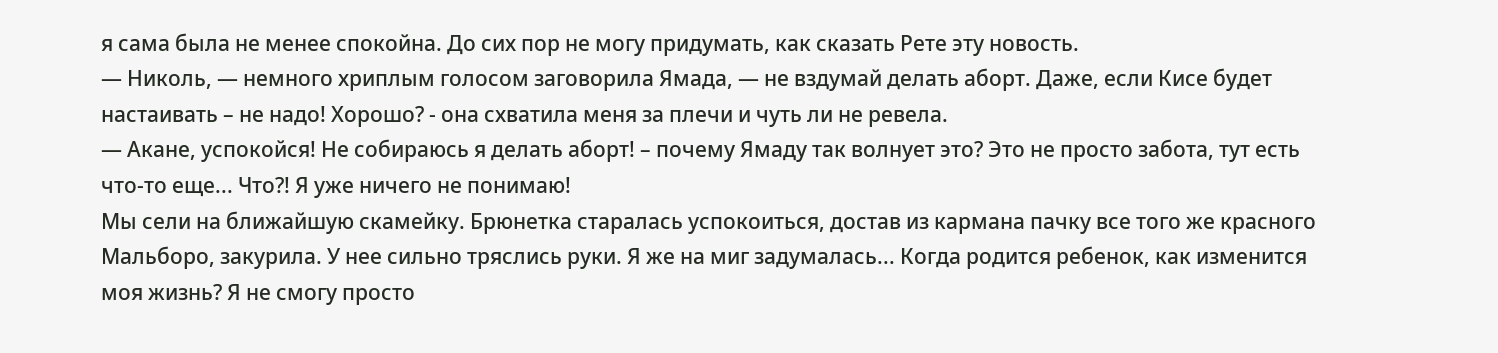я сама была не менее спокойна. До сих пор не могу придумать, как сказать Рете эту новость.
— Николь, — немного хриплым голосом заговорила Ямада, — не вздумай делать аборт. Даже, если Кисе будет настаивать – не надо! Хорошо? - она схватила меня за плечи и чуть ли не ревела.
— Акане, успокойся! Не собираюсь я делать аборт! – почему Ямаду так волнует это? Это не просто забота, тут есть что-то еще... Что?! Я уже ничего не понимаю!
Мы сели на ближайшую скамейку. Брюнетка старалась успокоиться, достав из кармана пачку все того же красного Мальборо, закурила. У нее сильно тряслись руки. Я же на миг задумалась... Когда родится ребенок, как изменится моя жизнь? Я не смогу просто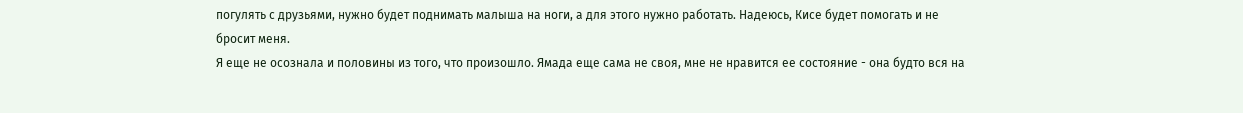погулять с друзьями, нужно будет поднимать малыша на ноги, а для этого нужно работать. Надеюсь, Кисе будет помогать и не бросит меня.
Я еще не осознала и половины из того, что произошло. Ямада еще сама не своя, мне не нравится ее состояние - она будто вся на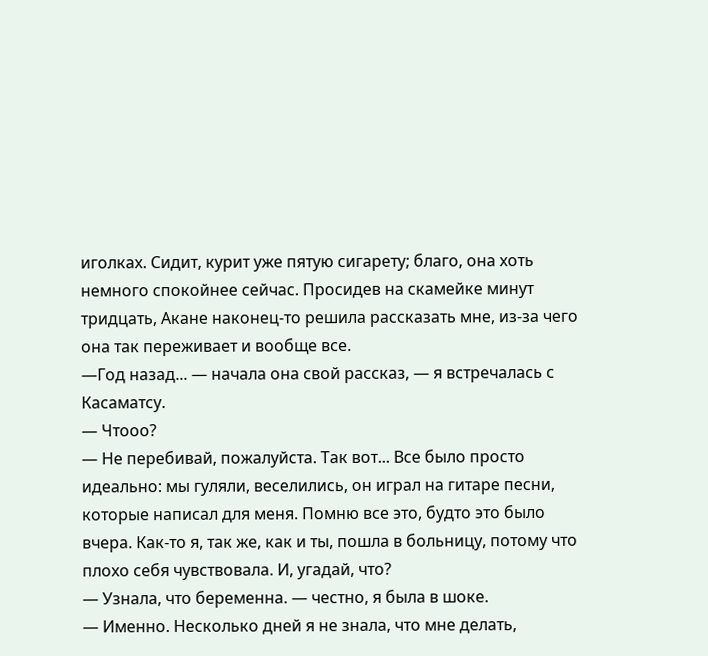иголках. Сидит, курит уже пятую сигарету; благо, она хоть немного спокойнее сейчас. Просидев на скамейке минут тридцать, Акане наконец-то решила рассказать мне, из-за чего она так переживает и вообще все.
—Год назад... — начала она свой рассказ, — я встречалась с Касаматсу.
— Чтооо?
— Не перебивай, пожалуйста. Так вот... Все было просто идеально: мы гуляли, веселились, он играл на гитаре песни, которые написал для меня. Помню все это, будто это было вчера. Как-то я, так же, как и ты, пошла в больницу, потому что плохо себя чувствовала. И, угадай, что?
— Узнала, что беременна. — честно, я была в шоке.
— Именно. Несколько дней я не знала, что мне делать,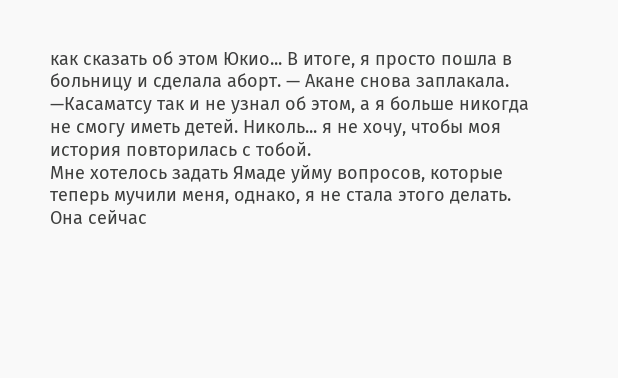как сказать об этом Юкио... В итоге, я просто пошла в больницу и сделала аборт. — Акане снова заплакала. —Касаматсу так и не узнал об этом, а я больше никогда не смогу иметь детей. Николь... я не хочу, чтобы моя история повторилась с тобой.
Мне хотелось задать Ямаде уйму вопросов, которые теперь мучили меня, однако, я не стала этого делать. Она сейчас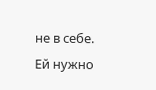не в себе. Ей нужно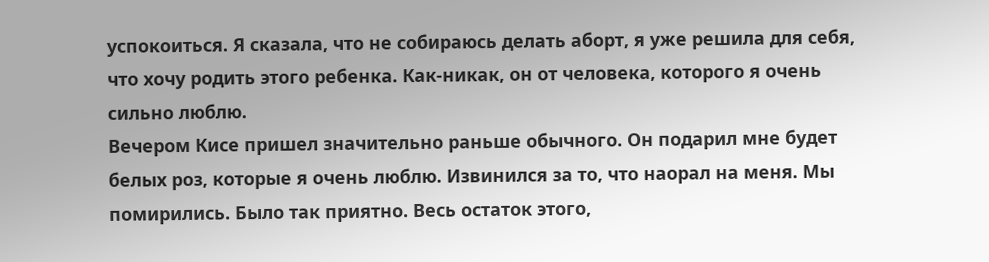успокоиться. Я сказала, что не собираюсь делать аборт, я уже решила для себя, что хочу родить этого ребенка. Как-никак, он от человека, которого я очень сильно люблю.
Вечером Кисе пришел значительно раньше обычного. Он подарил мне будет белых роз, которые я очень люблю. Извинился за то, что наорал на меня. Мы помирились. Было так приятно. Весь остаток этого,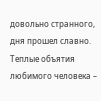довольно странного, дня прошел славно. Теплые объятия любимого человека –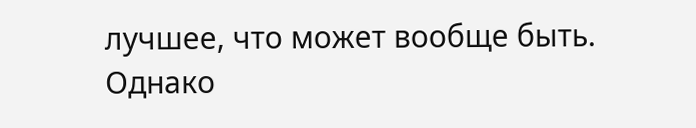лучшее, что может вообще быть. Однако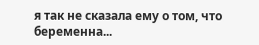я так не сказала ему о том, что беременна...